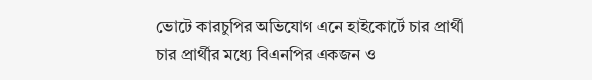ভোটে কারচুপির অভিযোগ এনে হাইকোর্টে চার প্রার্থী
চার প্রার্থীর মধ্যে বিএনপির একজন ও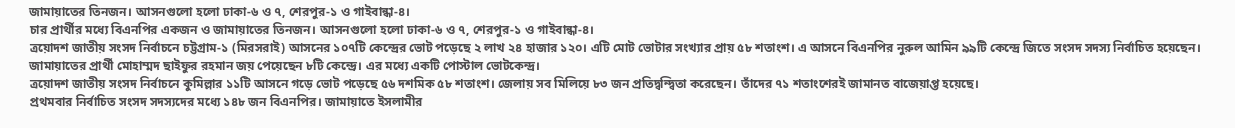জামায়াতের তিনজন। আসনগুলো হলো ঢাকা-৬ ও ৭, শেরপুর-১ ও গাইবান্ধা-৪।
চার প্রার্থীর মধ্যে বিএনপির একজন ও জামায়াতের তিনজন। আসনগুলো হলো ঢাকা-৬ ও ৭, শেরপুর-১ ও গাইবান্ধা-৪।
ত্রয়োদশ জাতীয় সংসদ নির্বাচনে চট্টগ্রাম-১ (মিরসরাই) আসনের ১০৭টি কেন্দ্রের ভোট পড়েছে ২ লাখ ২৪ হাজার ১২০। এটি মোট ভোটার সংখ্যার প্রায় ৫৮ শতাংশ। এ আসনে বিএনপির নুরুল আমিন ৯৯টি কেন্দ্রে জিতে সংসদ সদস্য নির্বাচিত হয়েছেন। জামায়াতের প্রার্থী মোহাম্মদ ছাইফুর রহমান জয় পেয়েছেন ৮টি কেন্দ্রে। এর মধ্যে একটি পোস্টাল ভোটকেন্দ্র।
ত্রয়োদশ জাতীয় সংসদ নির্বাচনে কুমিল্লার ১১টি আসনে গড়ে ভোট পড়েছে ৫৬ দশমিক ৫৮ শতাংশ। জেলায় সব মিলিয়ে ৮৩ জন প্রতিদ্বন্দ্বিতা করেছেন। তাঁদের ৭১ শতাংশেরই জামানত বাজেয়াপ্ত হয়েছে।
প্রথমবার নির্বাচিত সংসদ সদস্যদের মধ্যে ১৪৮ জন বিএনপির। জামায়াতে ইসলামীর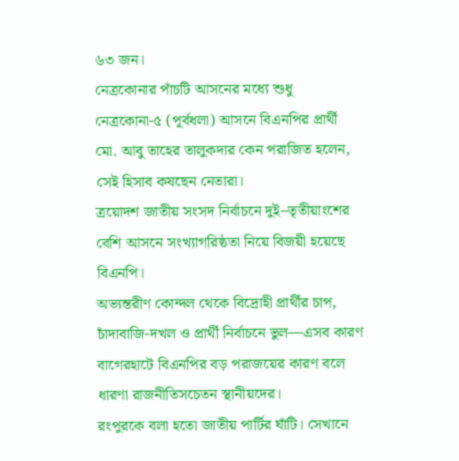৬৩ জন।
নেত্রকোনার পাঁচটি আসনের মধ্যে শুধু নেত্রকোনা-৫ (পূর্বধলা) আসনে বিএনপির প্রার্থী মো. আবু তাহের তালুকদার কেন পরাজিত হলেন, সেই হিসাব কষছেন নেতারা।
ত্রয়োদশ জাতীয় সংসদ নির্বাচনে দুই–তৃতীয়াংশের বেশি আসনে সংখ্যাগরিষ্ঠতা নিয়ে বিজয়ী হয়েছে বিএনপি।
অভ্যন্তরীণ কোন্দল থেকে বিদ্রোহী প্রার্থীর চাপ, চাঁদাবাজি-দখল ও প্রার্থী নির্বাচনে ভুল—এসব কারণ বাগেরহাটে বিএনপির বড় পরাজয়ের কারণ বলে ধারণা রাজনীতিসচেতন স্থানীয়দের।
রংপুরকে বলা হতো জাতীয় পার্টির ঘাঁটি। সেখানে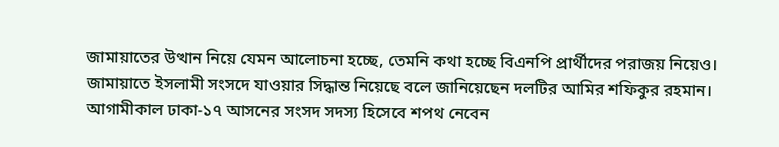জামায়াতের উত্থান নিয়ে যেমন আলোচনা হচ্ছে, তেমনি কথা হচ্ছে বিএনপি প্রার্থীদের পরাজয় নিয়েও।
জামায়াতে ইসলামী সংসদে যাওয়ার সিদ্ধান্ত নিয়েছে বলে জানিয়েছেন দলটির আমির শফিকুর রহমান।
আগামীকাল ঢাকা-১৭ আসনের সংসদ সদস্য হিসেবে শপথ নেবেন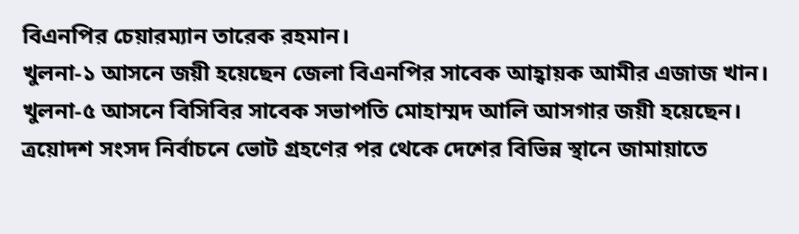বিএনপির চেয়ারম্যান তারেক রহমান।
খুলনা-১ আসনে জয়ী হয়েছেন জেলা বিএনপির সাবেক আহ্বায়ক আমীর এজাজ খান। খুলনা-৫ আসনে বিসিবির সাবেক সভাপতি মোহাম্মদ আলি আসগার জয়ী হয়েছেন।
ত্রয়োদশ সংসদ নির্বাচনে ভোট গ্রহণের পর থেকে দেশের বিভিন্ন স্থানে জামায়াতে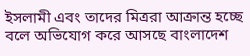ইসলামী এবং তাদের মিত্ররা আক্রান্ত হচ্ছে বলে অভিযোগ করে আসছে বাংলাদেশ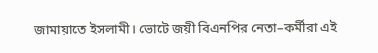জামায়াতে ইসলামী। ভোটে জয়ী বিএনপির নেতা–কর্মীরা এই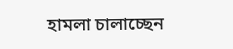হামলা চালাচ্ছেন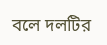বলে দলটির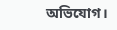অভিযোগ।